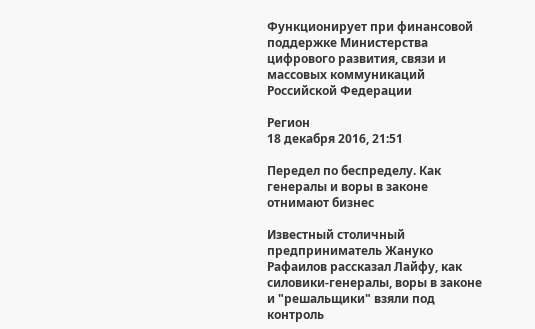Функционирует при финансовой поддержке Министерства цифрового развития, связи и массовых коммуникаций Российской Федерации

Регион
18 декабря 2016, 21:51

Передел по беспределу. Как генералы и воры в законе отнимают бизнес

Известный столичный предприниматель Жануко Рафаилов рассказал Лайфу, как силовики-генералы, воры в законе и "решальщики" взяли под контроль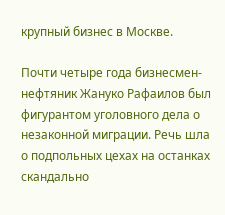крупный бизнес в Москве.

Почти четыре года бизнесмен-нефтяник Жануко Рафаилов был фигурантом уголовного дела о незаконной миграции. Речь шла о подпольных цехах на останках скандально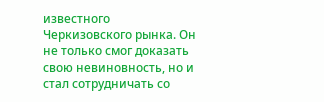известного Черкизовского рынка. Он не только смог доказать свою невиновность, но и стал сотрудничать со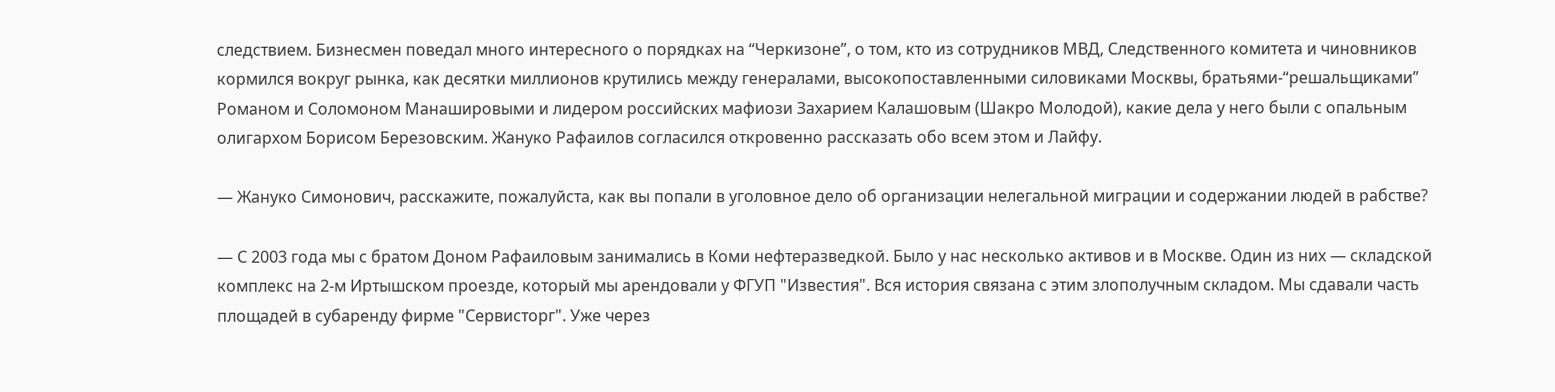следствием. Бизнесмен поведал много интересного о порядках на “Черкизоне”, о том, кто из сотрудников МВД, Следственного комитета и чиновников кормился вокруг рынка, как десятки миллионов крутились между генералами, высокопоставленными силовиками Москвы, братьями-“решальщиками” Романом и Соломоном Манашировыми и лидером российских мафиози Захарием Калашовым (Шакро Молодой), какие дела у него были с опальным олигархом Борисом Березовским. Жануко Рафаилов согласился откровенно рассказать обо всем этом и Лайфу.

— Жануко Симонович, расскажите, пожалуйста, как вы попали в уголовное дело об организации нелегальной миграции и содержании людей в рабстве?

— С 2003 года мы с братом Доном Рафаиловым занимались в Коми нефтеразведкой. Было у нас несколько активов и в Москве. Один из них — складской комплекс на 2-м Иртышском проезде, который мы арендовали у ФГУП "Известия". Вся история связана с этим злополучным складом. Мы сдавали часть площадей в субаренду фирме "Сервисторг". Уже через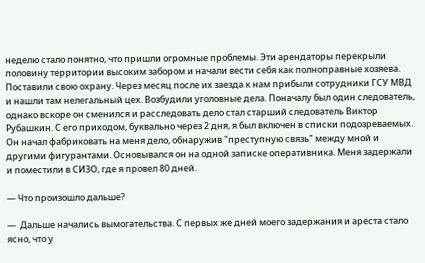неделю стало понятно, что пришли огромные проблемы. Эти арендаторы перекрыли половину территории высоким забором и начали вести себя как полноправные хозяева. Поставили свою охрану. Через месяц после их заезда к нам прибыли сотрудники ГСУ МВД и нашли там нелегальный цех. Возбудили уголовные дела. Поначалу был один следователь, однако вскоре он сменился и расследовать дело стал старший следователь Виктор Рубашкин. С его приходом, буквально через 2 дня, я был включен в списки подозреваемых. Он начал фабриковать на меня дело, обнаружив "преступную связь" между мной и другими фигурантами. Основывался он на одной записке оперативника. Меня задержали и поместили в СИЗО, где я провел 80 дней.

— Что произошло дальше?

—  Дальше начались вымогательства. С первых же дней моего задержания и ареста стало ясно, что у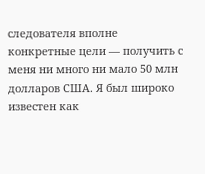следователя вполне конкретные цели — получить с меня ни много ни мало 50 млн долларов США. Я был широко известен как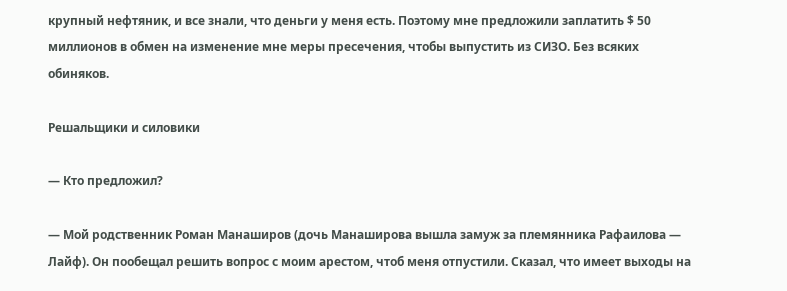крупный нефтяник, и все знали, что деньги у меня есть. Поэтому мне предложили заплатить $ 50 миллионов в обмен на изменение мне меры пресечения, чтобы выпустить из СИЗО. Без всяких обиняков.

Решальщики и силовики

— Кто предложил?

— Мой родственник Роман Манаширов (дочь Манаширова вышла замуж за племянника Рафаилова — Лайф). Он пообещал решить вопрос с моим арестом, чтоб меня отпустили. Сказал, что имеет выходы на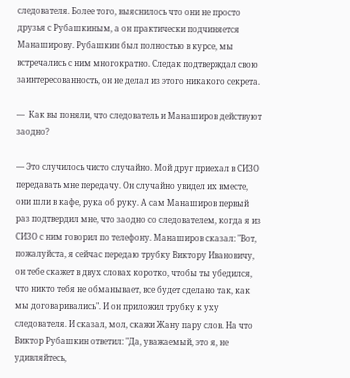следователя. Более того, выяснилось что они не просто друзья с Рубашкиным, а он практически подчиняется Манаширову. Рубашкин был полностью в курсе, мы встречались с ним многократно. Следак подтверждал свою заинтересованность, он не делал из этого никакого секрета.

—  Как вы поняли, что следователь и Манаширов действуют заодно?

— Это случилось чисто случайно. Мой друг приехал в СИЗО передавать мне передачу. Он случайно увидел их вместе, они шли в кафе, рука об руку. А сам Манаширов первый раз подтвердил мне, что заодно со следователем, когда я из СИЗО с ним говорил по телефону. Манаширов сказал: "Вот, пожалуйста, я сейчас передаю трубку Виктору Ивановичу, он тебе скажет в двух словах коротко, чтобы ты убедился, что никто тебя не обманывает, все будет сделано так, как мы договаривались". И он приложил трубку к уху следователя. И сказал, мол, скажи Жану пару слов. На что Виктор Рубашкин ответил: "Да, уважаемый, это я, не удивляйтесь,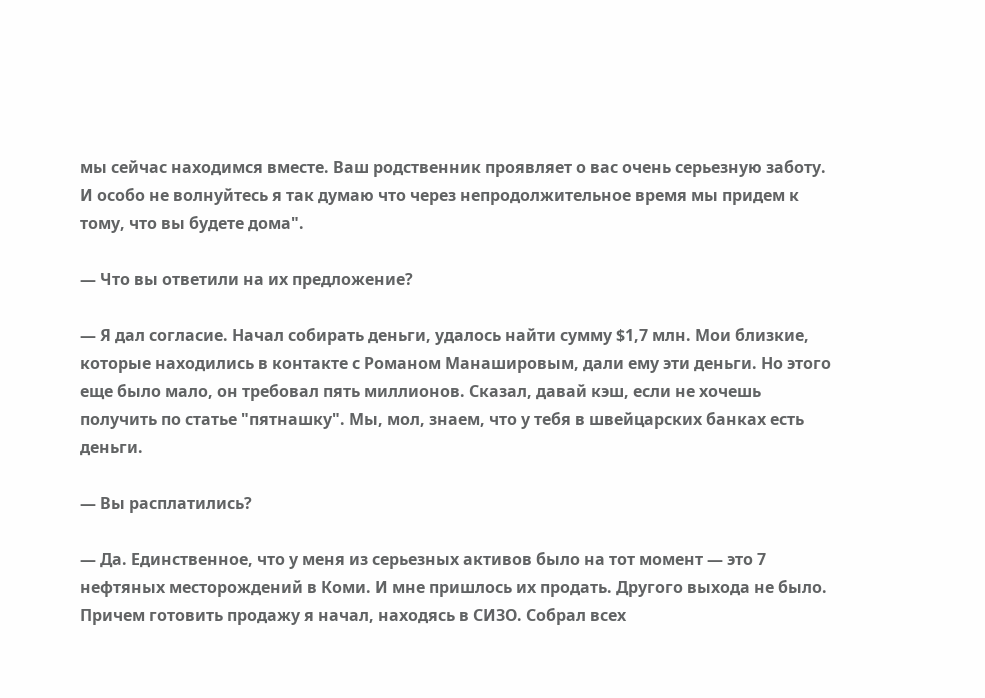мы сейчас находимся вместе. Ваш родственник проявляет о вас очень серьезную заботу. И особо не волнуйтесь я так думаю что через непродолжительное время мы придем к тому, что вы будете дома".

— Что вы ответили на их предложение?

— Я дал согласие. Начал собирать деньги, удалось найти сумму $1,7 млн. Мои близкие, которые находились в контакте с Романом Манашировым, дали ему эти деньги. Но этого еще было мало, он требовал пять миллионов. Сказал, давай кэш, если не хочешь получить по статье "пятнашку". Мы, мол, знаем, что у тебя в швейцарских банках есть деньги.

— Вы расплатились?

— Да. Единственное, что у меня из серьезных активов было на тот момент — это 7 нефтяных месторождений в Коми. И мне пришлось их продать. Другого выхода не было. Причем готовить продажу я начал, находясь в СИЗО. Собрал всех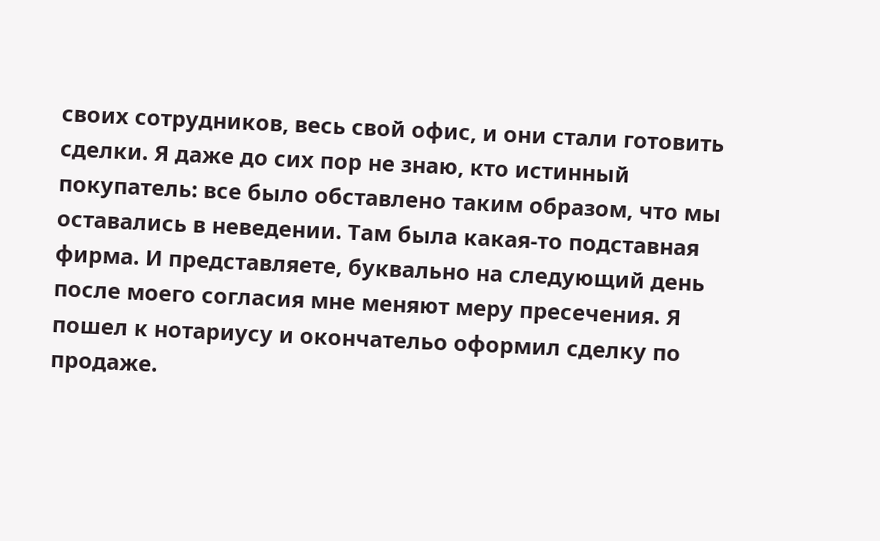своих сотрудников, весь свой офис, и они стали готовить сделки. Я даже до сих пор не знаю, кто истинный покупатель: все было обставлено таким образом, что мы оставались в неведении. Там была какая-то подставная фирма. И представляете, буквально на следующий день после моего согласия мне меняют меру пресечения. Я пошел к нотариусу и окончательо оформил сделку по продаже.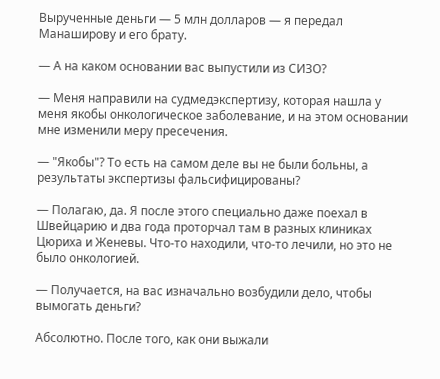Вырученные деньги — 5 млн долларов — я передал Манаширову и его брату.

— А на каком основании вас выпустили из СИЗО?

— Меня направили на судмедэкспертизу, которая нашла у меня якобы онкологическое заболевание, и на этом основании мне изменили меру пресечения.

— "Якобы"? То есть на самом деле вы не были больны, а результаты экспертизы фальсифицированы?

— Полагаю, да. Я после этого специально даже поехал в Швейцарию и два года проторчал там в разных клиниках Цюриха и Женевы. Что-то находили, что-то лечили, но это не было онкологией.

— Получается, на вас изначально возбудили дело, чтобы вымогать деньги?

Абсолютно. После того, как они выжали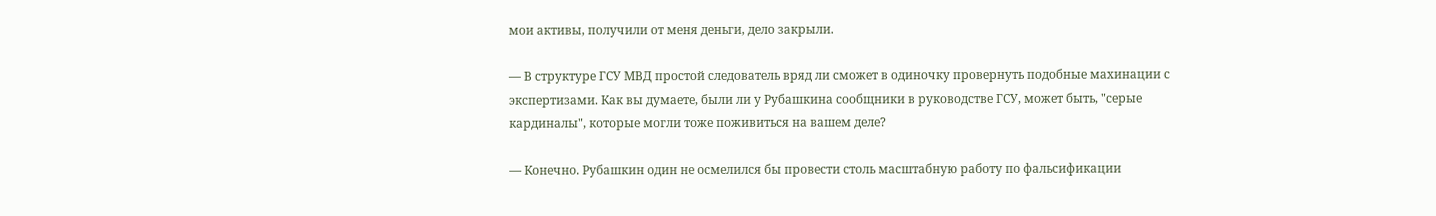мои активы, получили от меня деньги, дело закрыли.

— В структуре ГСУ МВД простой следователь вряд ли сможет в одиночку провернуть подобные махинации с экспертизами. Как вы думаете, были ли у Рубашкина сообщники в руководстве ГСУ, может быть, "серые кардиналы", которые могли тоже поживиться на вашем деле?

— Конечно. Рубашкин один не осмелился бы провести столь масштабную работу по фальсификации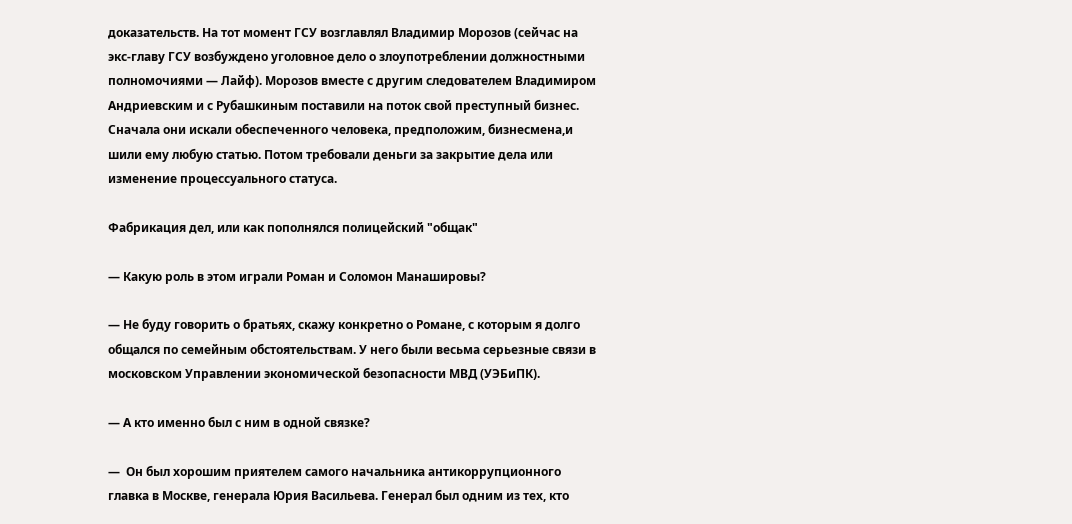доказательств. На тот момент ГСУ возглавлял Владимир Морозов (сейчас на экс-главу ГСУ возбуждено уголовное дело о злоупотреблении должностными полномочиями — Лайф). Морозов вместе с другим следователем Владимиром Андриевским и с Рубашкиным поставили на поток свой преступный бизнес. Сначала они искали обеспеченного человека, предположим, бизнесмена,и шили ему любую статью. Потом требовали деньги за закрытие дела или изменение процессуального статуса.

Фабрикация дел, или как пополнялся полицейский "общак"

— Какую роль в этом играли Роман и Соломон Манашировы?

— Не буду говорить о братьях, скажу конкретно о Романе, с которым я долго общался по семейным обстоятельствам. У него были весьма серьезные связи в московском Управлении экономической безопасности МВД (УЭБиПК).

— А кто именно был с ним в одной связке?

—  Он был хорошим приятелем самого начальника антикоррупционного главка в Москве, генерала Юрия Васильева. Генерал был одним из тех, кто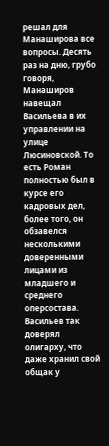решал для Манаширова все вопросы. Десять раз на дню, грубо говоря, Манаширов навещал Васильева в их управлении на улице Люсиновской. То есть Роман полностью был в курсе его кадровых дел, более того, он обзавелся несколькими доверенными лицами из младшего и среднего оперсостава. Васильев так доверял олигарху, что даже хранил свой общак у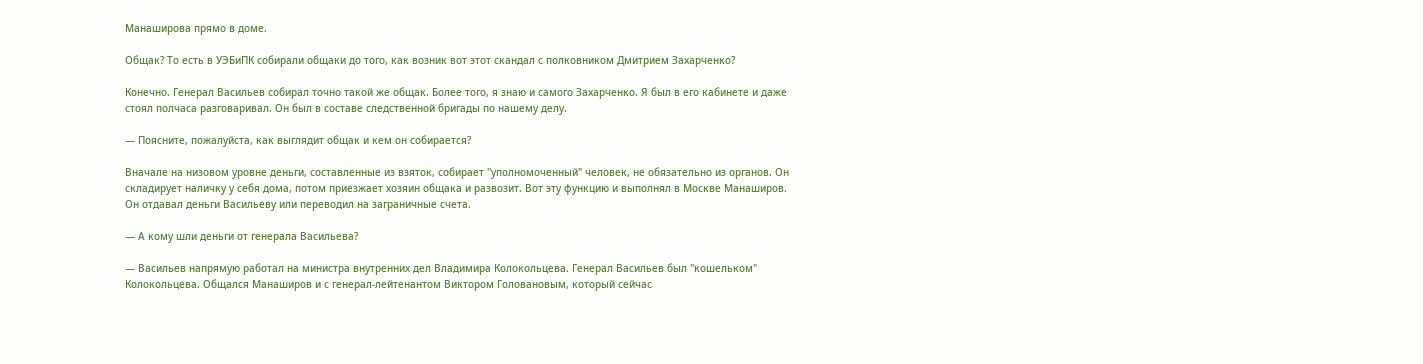Манаширова прямо в доме.

Общак? То есть в УЭБиПК собирали общаки до того, как возник вот этот скандал с полковником Дмитрием Захарченко?

Конечно. Генерал Васильев собирал точно такой же общак. Более того, я знаю и самого Захарченко. Я был в его кабинете и даже стоял полчаса разговаривал. Он был в составе следственной бригады по нашему делу.

— Поясните, пожалуйста, как выглядит общак и кем он собирается?

Вначале на низовом уровне деньги, составленные из взяток, собирает "уполномоченный" человек, не обязательно из органов. Он складирует наличку у себя дома, потом приезжает хозяин общака и развозит. Вот эту функцию и выполнял в Москве Манаширов. Он отдавал деньги Васильеву или переводил на заграничные счета.

— А кому шли деньги от генерала Васильева?

— Васильев напрямую работал на министра внутренних дел Владимира Колокольцева. Генерал Васильев был "кошельком" Колокольцева. Общался Манаширов и с генерал-лейтенантом Виктором Головановым, который сейчас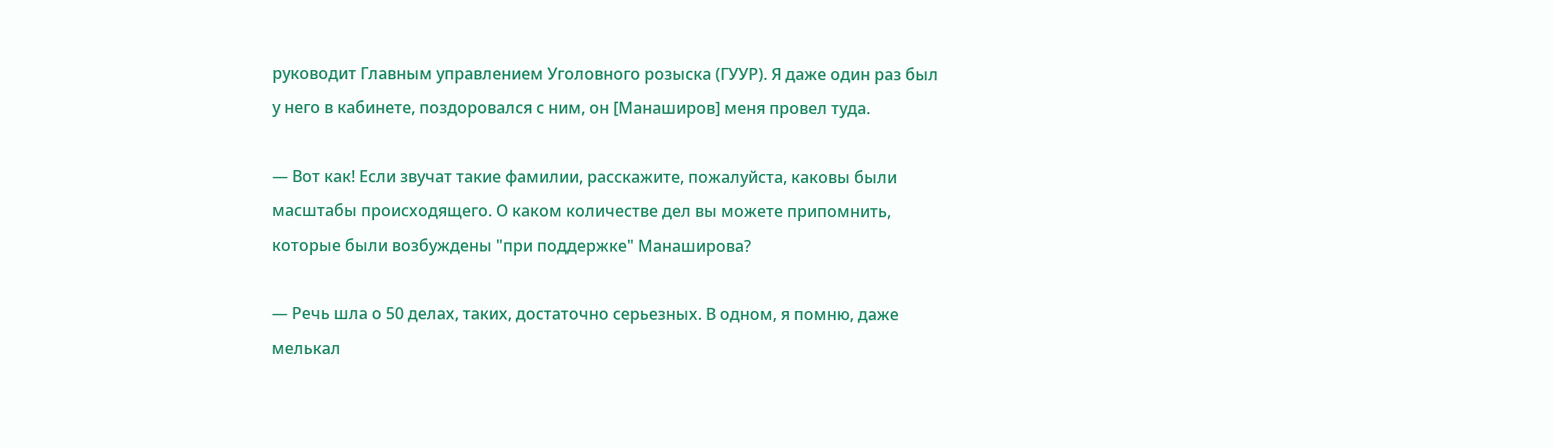руководит Главным управлением Уголовного розыска (ГУУР). Я даже один раз был у него в кабинете, поздоровался с ним, он [Манаширов] меня провел туда.

— Вот как! Если звучат такие фамилии, расскажите, пожалуйста, каковы были масштабы происходящего. О каком количестве дел вы можете припомнить, которые были возбуждены "при поддержке" Манаширова?

— Речь шла о 50 делах, таких, достаточно серьезных. В одном, я помню, даже мелькал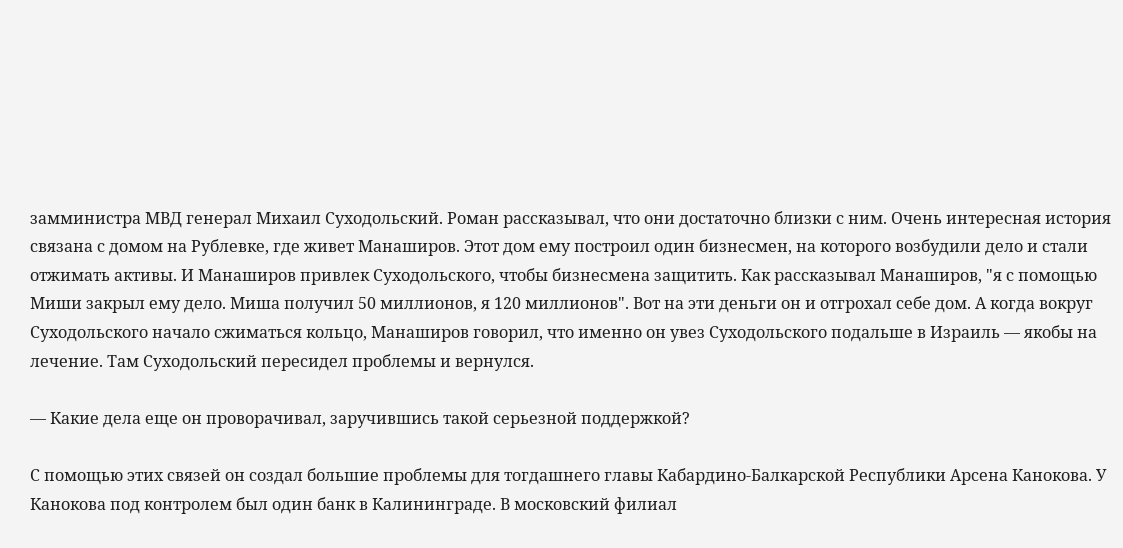замминистра МВД генерал Михаил Суходольский. Роман рассказывал, что они достаточно близки с ним. Очень интересная история связана с домом на Рублевке, где живет Манаширов. Этот дом ему построил один бизнесмен, на которого возбудили дело и стали отжимать активы. И Манаширов привлек Суходольского, чтобы бизнесмена защитить. Как рассказывал Манаширов, "я с помощью Миши закрыл ему дело. Миша получил 50 миллионов, я 120 миллионов". Вот на эти деньги он и отгрохал себе дом. А когда вокруг Суходольского начало сжиматься кольцо, Манаширов говорил, что именно он увез Суходольского подальше в Израиль — якобы на лечение. Там Суходольский пересидел проблемы и вернулся.

— Какие дела еще он проворачивал, заручившись такой серьезной поддержкой?

С помощью этих связей он создал большие проблемы для тогдашнего главы Кабардино-Балкарской Республики Арсена Канокова. У Канокова под контролем был один банк в Калининграде. В московский филиал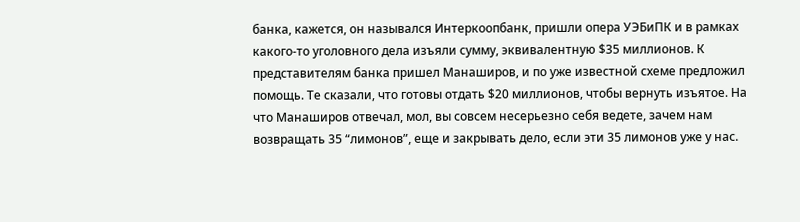банка, кажется, он назывался Интеркоопбанк, пришли опера УЭБиПК и в рамках какого-то уголовного дела изъяли сумму, эквивалентную $35 миллионов. К представителям банка пришел Манаширов, и по уже известной схеме предложил помощь. Те сказали, что готовы отдать $20 миллионов, чтобы вернуть изъятое. На что Манаширов отвечал, мол, вы совсем несерьезно себя ведете, зачем нам возвращать 35 “лимонов”, еще и закрывать дело, если эти 35 лимонов уже у нас.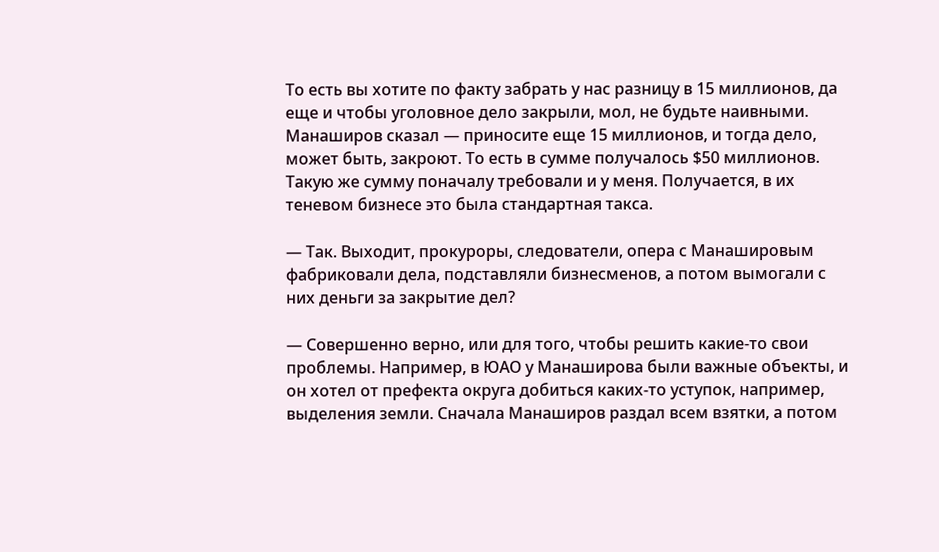То есть вы хотите по факту забрать у нас разницу в 15 миллионов, да еще и чтобы уголовное дело закрыли, мол, не будьте наивными. Манаширов сказал — приносите еще 15 миллионов, и тогда дело, может быть, закроют. То есть в сумме получалось $50 миллионов. Такую же сумму поначалу требовали и у меня. Получается, в их теневом бизнесе это была стандартная такса.

— Так. Выходит, прокуроры, следователи, опера с Манашировым фабриковали дела, подставляли бизнесменов, а потом вымогали с них деньги за закрытие дел?

— Совершенно верно, или для того, чтобы решить какие-то свои проблемы. Например, в ЮАО у Манаширова были важные объекты, и он хотел от префекта округа добиться каких-то уступок, например, выделения земли. Сначала Манаширов раздал всем взятки, а потом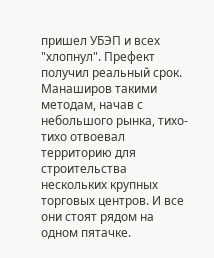пришел УБЭП и всех "хлопнул". Префект получил реальный срок. Манаширов такими методам, начав с небольшого рынка, тихо-тихо отвоевал территорию для строительства нескольких крупных торговых центров. И все они стоят рядом на одном пятачке.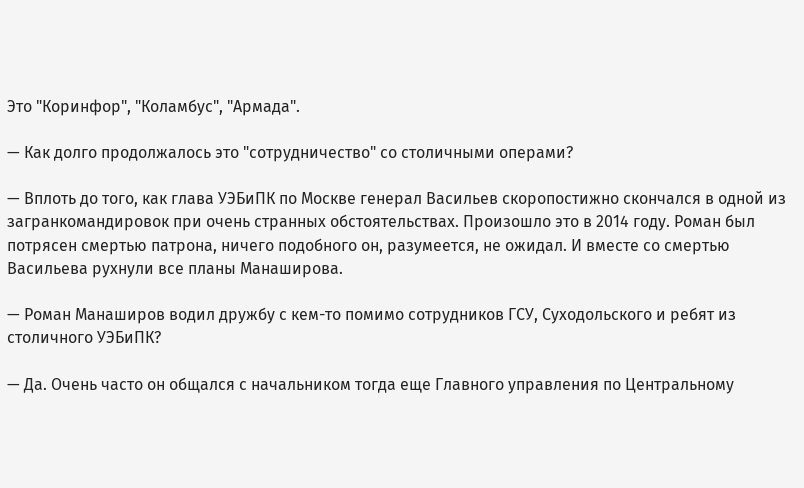Это "Коринфор", "Коламбус", "Армада".

— Как долго продолжалось это "сотрудничество" со столичными операми?

— Вплоть до того, как глава УЭБиПК по Москве генерал Васильев скоропостижно скончался в одной из загранкомандировок при очень странных обстоятельствах. Произошло это в 2014 году. Роман был потрясен смертью патрона, ничего подобного он, разумеется, не ожидал. И вместе со смертью Васильева рухнули все планы Манаширова.

— Роман Манаширов водил дружбу с кем-то помимо сотрудников ГСУ, Суходольского и ребят из столичного УЭБиПК?

— Да. Очень часто он общался с начальником тогда еще Главного управления по Центральному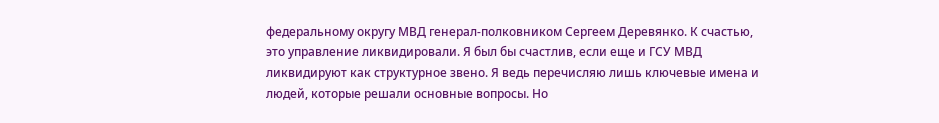федеральному округу МВД генерал-полковником Сергеем Деревянко. К счастью, это управление ликвидировали. Я был бы счастлив, если еще и ГСУ МВД ликвидируют как структурное звено. Я ведь перечисляю лишь ключевые имена и людей, которые решали основные вопросы. Но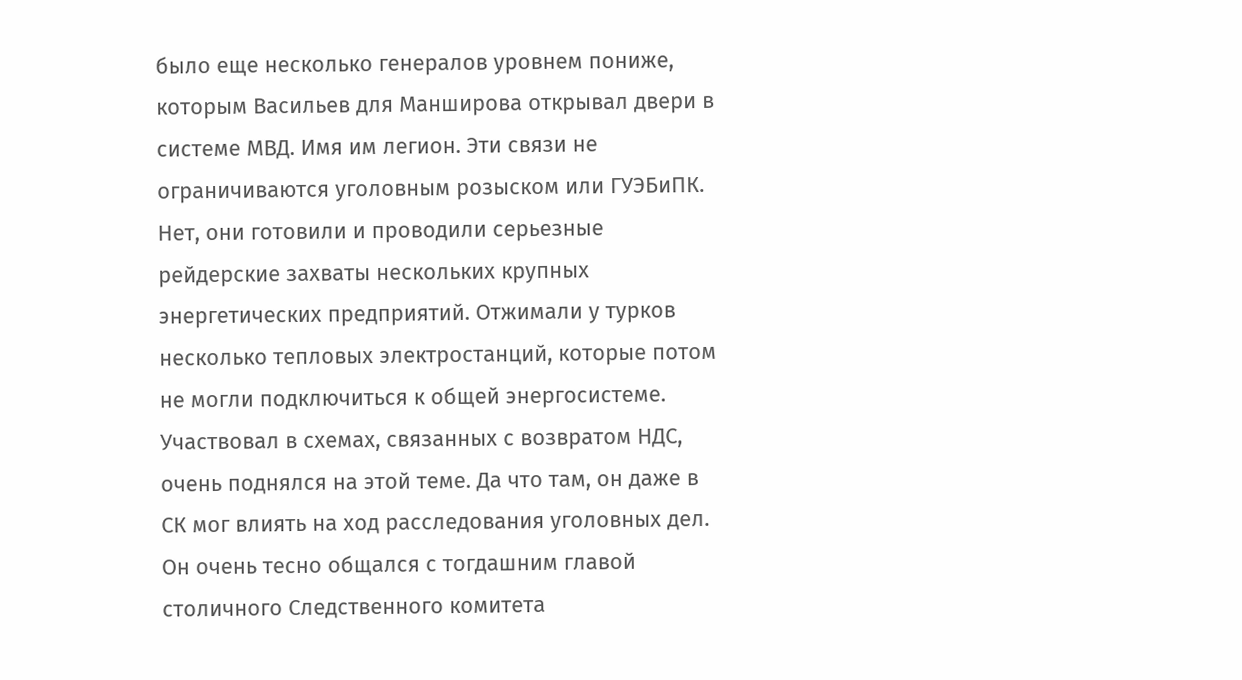было еще несколько генералов уровнем пониже, которым Васильев для Манширова открывал двери в системе МВД. Имя им легион. Эти связи не ограничиваются уголовным розыском или ГУЭБиПК. Нет, они готовили и проводили серьезные рейдерские захваты нескольких крупных энергетических предприятий. Отжимали у турков несколько тепловых электростанций, которые потом не могли подключиться к общей энергосистеме. Участвовал в схемах, связанных с возвратом НДС, очень поднялся на этой теме. Да что там, он даже в СК мог влиять на ход расследования уголовных дел. Он очень тесно общался с тогдашним главой столичного Следственного комитета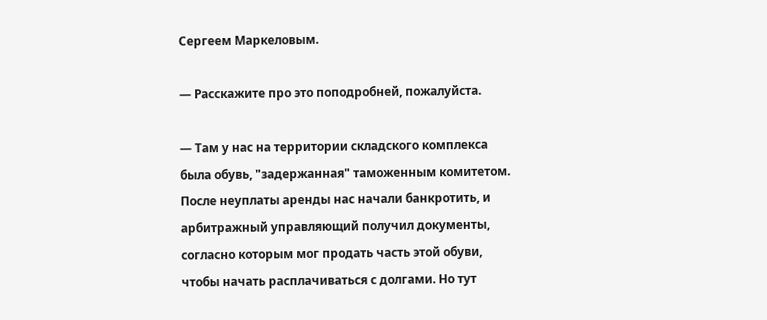Сергеем Маркеловым.

— Расскажите про это поподробней, пожалуйста.

— Там у нас на территории складского комплекса была обувь, "задержанная" таможенным комитетом. После неуплаты аренды нас начали банкротить, и арбитражный управляющий получил документы, согласно которым мог продать часть этой обуви, чтобы начать расплачиваться с долгами. Но тут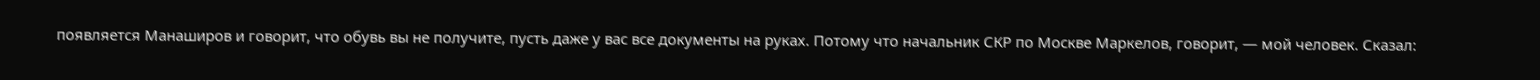появляется Манаширов и говорит, что обувь вы не получите, пусть даже у вас все документы на руках. Потому что начальник СКР по Москве Маркелов, говорит, — мой человек. Сказал: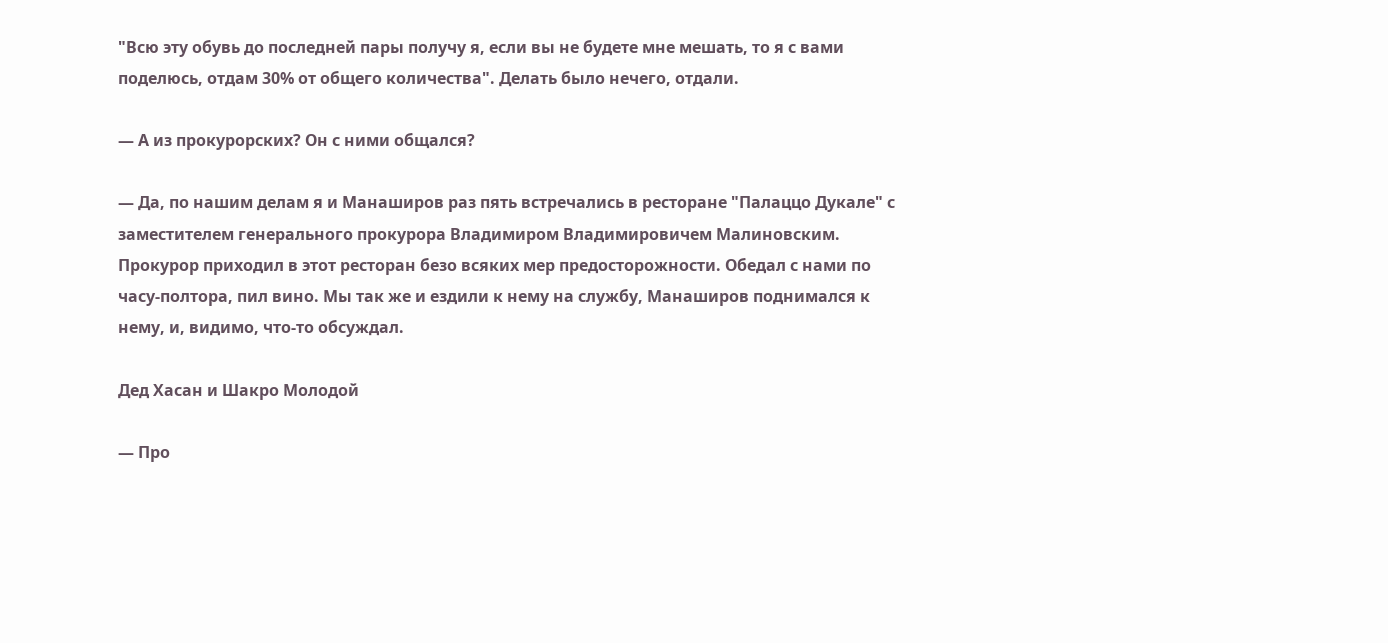"Всю эту обувь до последней пары получу я, если вы не будете мне мешать, то я с вами поделюсь, отдам 30% от общего количества". Делать было нечего, отдали.

— А из прокурорских? Он с ними общался?

— Да, по нашим делам я и Манаширов раз пять встречались в ресторане "Палаццо Дукале" с заместителем генерального прокурора Владимиром Владимировичем Малиновским. Прокурор приходил в этот ресторан безо всяких мер предосторожности. Обедал с нами по часу-полтора, пил вино. Мы так же и ездили к нему на службу, Манаширов поднимался к нему, и, видимо, что-то обсуждал.

Дед Хасан и Шакро Молодой

— Про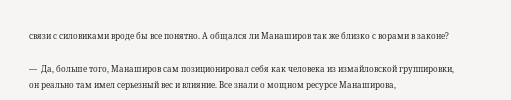связи с силовиками вроде бы все понятно. А общался ли Манаширов так же близко с ворами в законе?

—  Да, больше того, Манаширов сам позиционировал себя как человека из измайловской группировки, он реально там имел серьезный вес и влияние. Все знали о мощном ресурсе Манаширова,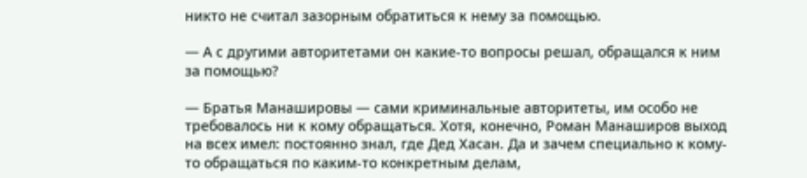никто не считал зазорным обратиться к нему за помощью.

— А с другими авторитетами он какие-то вопросы решал, обращался к ним за помощью?

— Братья Манашировы — сами криминальные авторитеты, им особо не требовалось ни к кому обращаться. Хотя, конечно, Роман Манаширов выход на всех имел: постоянно знал, где Дед Хасан. Да и зачем специально к кому-то обращаться по каким-то конкретным делам,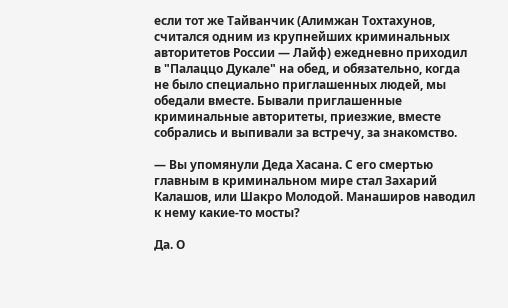если тот же Тайванчик (Алимжан Тохтахунов, считался одним из крупнейших криминальных авторитетов России — Лайф) ежедневно приходил в "Палаццо Дукале" на обед, и обязательно, когда не было специально приглашенных людей, мы обедали вместе. Бывали приглашенные криминальные авторитеты, приезжие, вместе собрались и выпивали за встречу, за знакомство.

— Вы упомянули Деда Хасана. С его смертью главным в криминальном мире стал Захарий Калашов, или Шакро Молодой. Манаширов наводил к нему какие-то мосты?

Да. О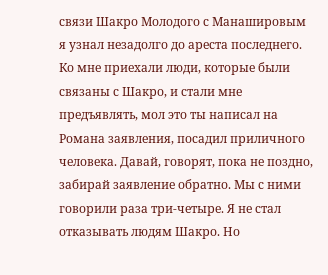связи Шакро Молодого с Манашировым я узнал незадолго до ареста последнего. Ко мне приехали люди, которые были связаны с Шакро, и стали мне предъявлять, мол это ты написал на Романа заявления, посадил приличного человека. Давай, говорят, пока не поздно, забирай заявление обратно. Мы с ними говорили раза три-четыре. Я не стал отказывать людям Шакро. Но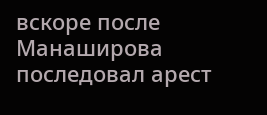вскоре после Манаширова последовал арест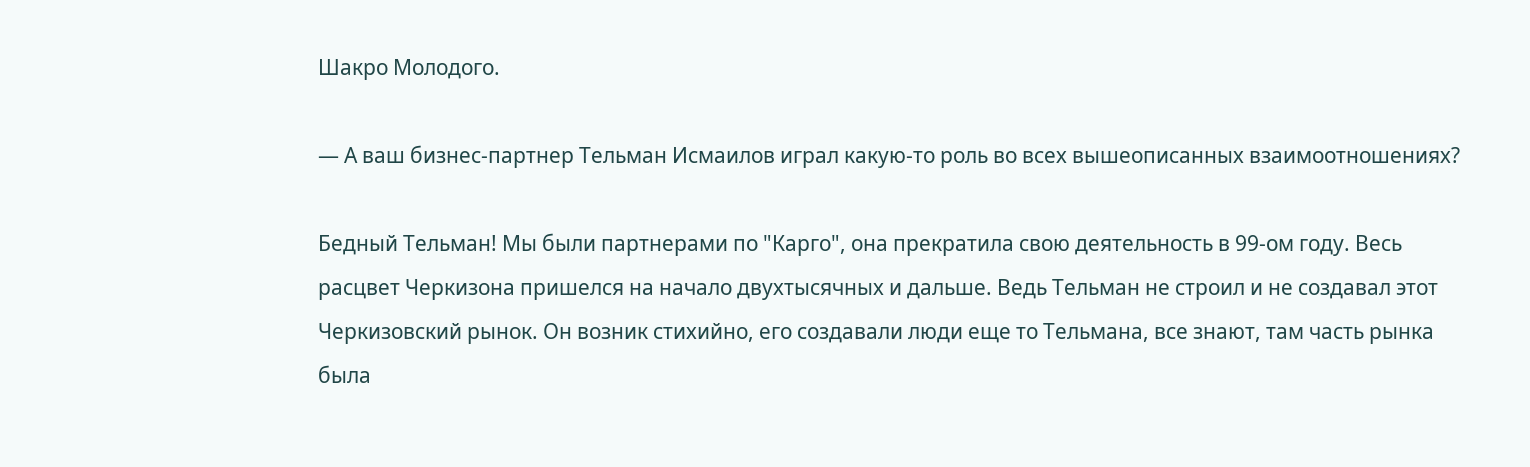Шакро Молодого.

— А ваш бизнес-партнер Тельман Исмаилов играл какую-то роль во всех вышеописанных взаимоотношениях?

Бедный Тельман! Мы были партнерами по "Карго", она прекратила свою деятельность в 99-ом году. Весь расцвет Черкизона пришелся на начало двухтысячных и дальше. Ведь Тельман не строил и не создавал этот Черкизовский рынок. Он возник стихийно, его создавали люди еще то Тельмана, все знают, там часть рынка была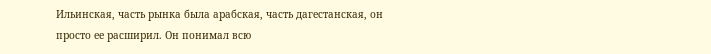Ильинская, часть рынка была арабская, часть дагестанская, он просто ее расширил. Он понимал всю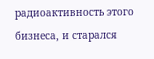радиоактивность этого бизнеса, и старался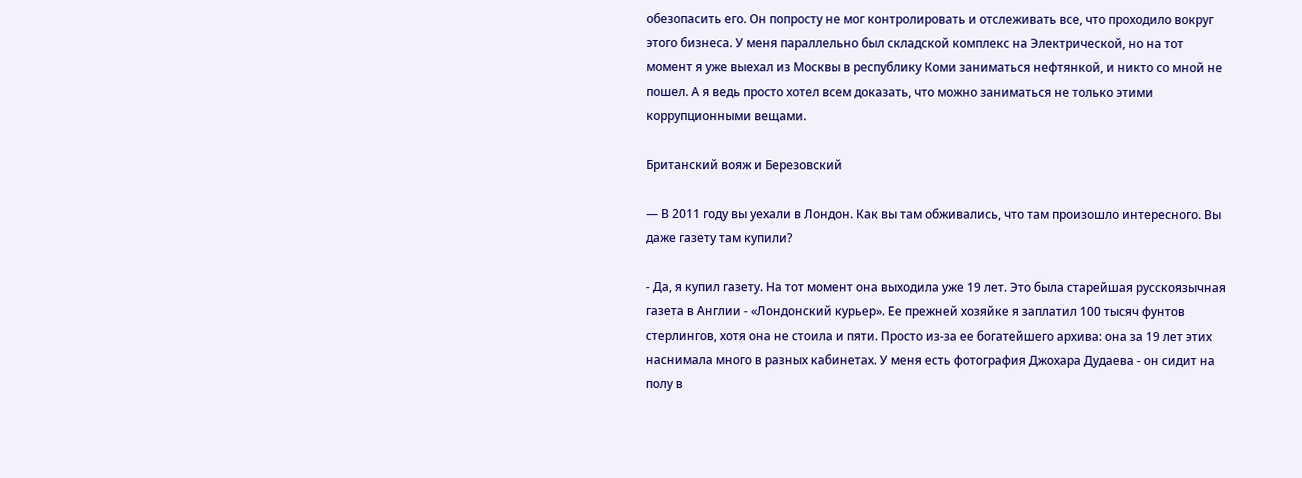обезопасить его. Он попросту не мог контролировать и отслеживать все, что проходило вокруг этого бизнеса. У меня параллельно был складской комплекс на Электрической, но на тот момент я уже выехал из Москвы в республику Коми заниматься нефтянкой, и никто со мной не пошел. А я ведь просто хотел всем доказать, что можно заниматься не только этими коррупционными вещами.

Британский вояж и Березовский

— В 2011 году вы уехали в Лондон. Как вы там обживались, что там произошло интересного. Вы даже газету там купили?

- Да, я купил газету. На тот момент она выходила уже 19 лет. Это была старейшая русскоязычная газета в Англии - «Лондонский курьер». Ее прежней хозяйке я заплатил 100 тысяч фунтов стерлингов, хотя она не стоила и пяти. Просто из-за ее богатейшего архива: она за 19 лет этих наснимала много в разных кабинетах. У меня есть фотография Джохара Дудаева - он сидит на полу в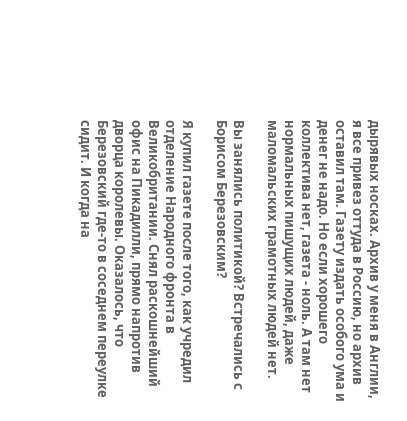дырявых носках. Архив у меня в Англии, я все привез оттуда в Россию, но архив оставил там. Газету издать особого ума и денег не надо. Но если хорошего коллектива нет, газета - ноль. А там нет нормальных пишущих людей, даже маломальских грамотных людей нет.

Вы занялись политикой? Встречались с Борисом Березовским?

Я купил газетe после того, как учредил отделение Народного фронта в Великобритании. Cнял раскошнейший офис на Пикадилли, прямо напротив дворца королевы. Оказалось, что Березовский где-то в соседнем переулке сидит. И когда на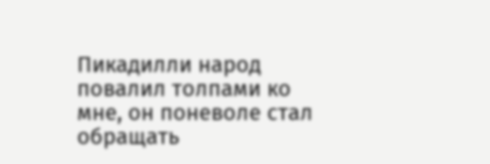Пикадилли народ повалил толпами ко мне, он поневоле стал обращать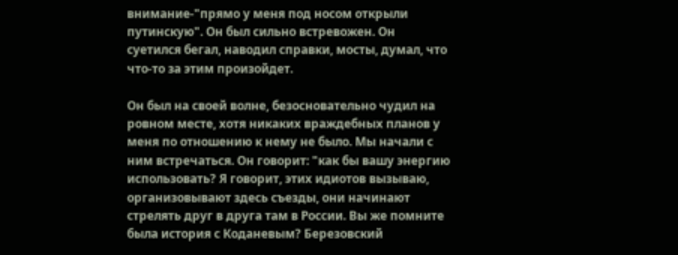внимание-"прямо у меня под носом открыли путинскую". Он был сильно встревожен. Он суетился бегал, наводил справки, мосты, думал, что что-то за этим произойдет.

Он был на своей волне, безосновательно чудил на ровном месте, хотя никаких враждебных планов у меня по отношению к нему не было. Мы начали с ним встречаться. Он говорит: "как бы вашу энергию использовать? Я говорит, этих идиотов вызываю, организовывают здесь съезды, они начинают стрелять друг в друга там в России. Вы же помните была история с Коданевым? Березовский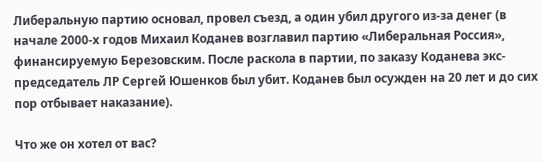Либеральную партию основал, провел съезд, а один убил другого из-за денег (в начале 2000-х годов Михаил Коданев возглавил партию «Либеральная Россия», финансируемую Березовским. После раскола в партии, по заказу Коданева экс-председатель ЛР Сергей Юшенков был убит. Коданев был осужден на 20 лет и до сих пор отбывает наказание).

Что же он хотел от вас?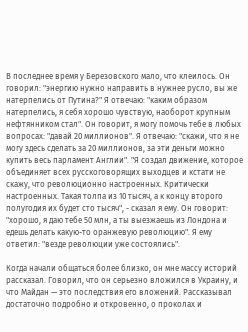В последнее время у Березовского мало, что клеилось. Он говорил: "энергию нужно направить в нужнее русло, вы же натерпелись от Путина?" Я отвечаю: "каким образом натерпелись, я себя хорошо чувствую, наоборот крупным нефтянником стал". Он говорит, я могу помочь тебе в любых вопросах: "давай 20 миллионов". Я отвечаю: "скажи, что я не могу здесь сделать за 20 миллионов, за эти деньги можно купить весь парламент Англии". "Я создал движение, которое объединяет всех русскоговорящих выходцев и кстати не скажу, что революционно настроенных. Критически настроенных. Такая толпа из 10 тысяч, а к концу второго полугодия их будет сто тысяч", - сказал я ему. Он говорит: "хорошо, я даю тебе 50 млн, а ты выезжаешь из Лондона и едешь делать какую-то оранжевую революцию". Я ему ответил: "везде революции уже состоялись".

Когда начали общаться более близко, он мне массу историй рассказал. Говорил, что он серьезно вложился в Украину, и что Майдан — это последствия его вложений. Рассказывал достаточно подробно и откровенно, о проколах и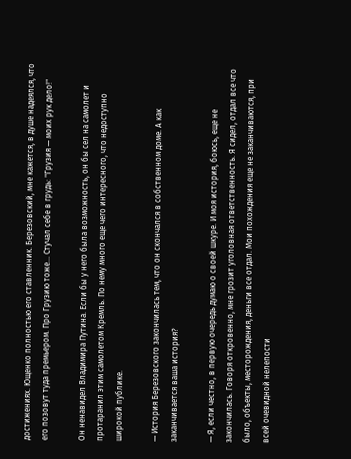достижениях. Ющенко полностью его ставленник. Березовский, мне кажется, в душе надеялся, что его позовут туда премьером. Про Грузию тоже… Стучал себе в грудь: "Грузия — моих рук дело!"

Он ненавидел Владимира Путина. Если бы у него была возможность, он бы сел на самолет и протаранил этим самолетом Кремль. По нему много еще чего интересного, что недоступно широкой публике.

— История Березовского закончилась тем, что он скончался в собственном доме. А как заканчивается ваша история?

— Я, если честно, в первую очередь думаю о своей шкуре. И моя история, боюсь, еще не закончилась. Говоря откровенно, мне грозит уголовная ответственность. Я сидел, отдал все что было, объекты, месторождения, деньги все отдал. Мои похождения еще не заканчиваются, при всей очевидной нелепости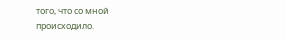того, что со мной происходило.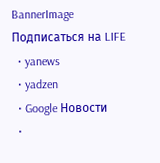BannerImage
Подписаться на LIFE
  • yanews
  • yadzen
  • Google Новости
  •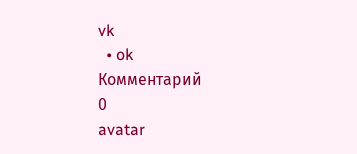vk
  • ok
Комментарий
0
avatar